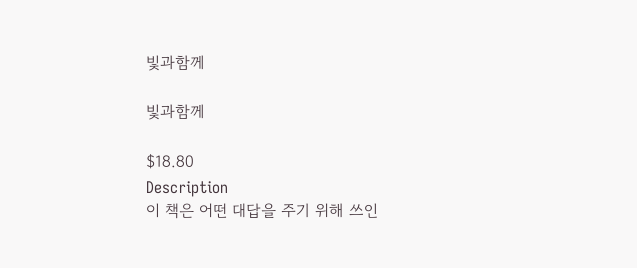빛과함께

빛과함께

$18.80
Description
이 책은 어떤 대답을 주기 위해 쓰인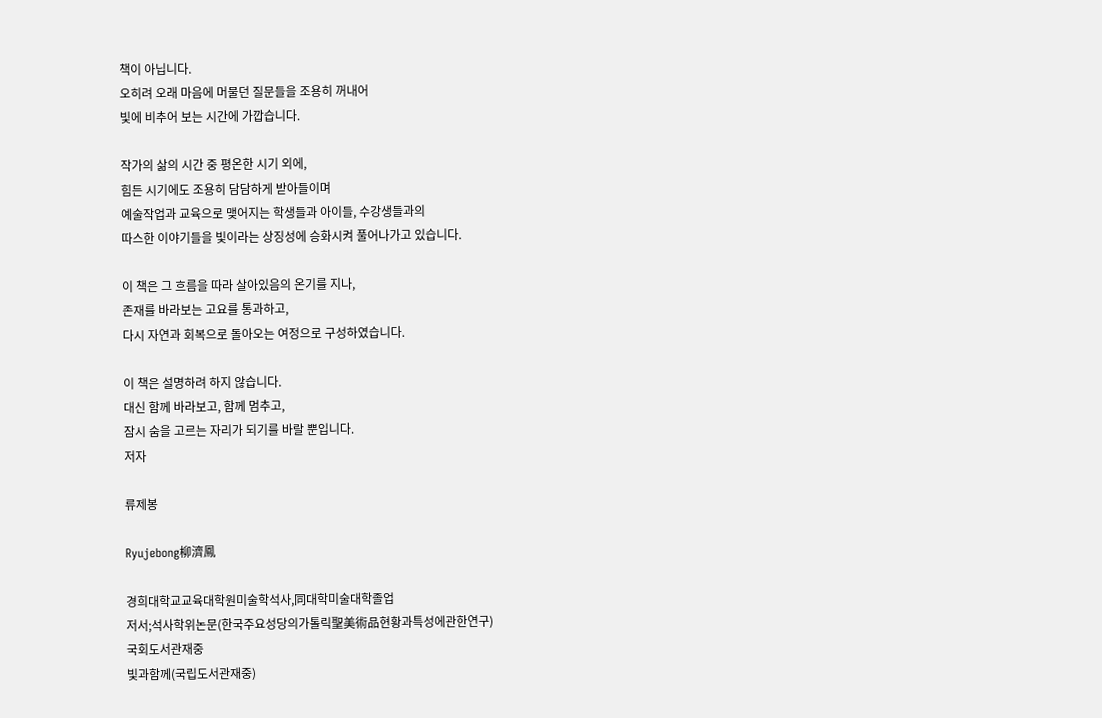책이 아닙니다.
오히려 오래 마음에 머물던 질문들을 조용히 꺼내어
빛에 비추어 보는 시간에 가깝습니다.

작가의 삶의 시간 중 평온한 시기 외에,
힘든 시기에도 조용히 담담하게 받아들이며
예술작업과 교육으로 맺어지는 학생들과 아이들, 수강생들과의
따스한 이야기들을 빛이라는 상징성에 승화시켜 풀어나가고 있습니다.

이 책은 그 흐름을 따라 살아있음의 온기를 지나,
존재를 바라보는 고요를 통과하고,
다시 자연과 회복으로 돌아오는 여정으로 구성하였습니다.

이 책은 설명하려 하지 않습니다.
대신 함께 바라보고, 함께 멈추고,
잠시 숨을 고르는 자리가 되기를 바랄 뿐입니다.
저자

류제봉

Ryujebong柳濟鳳

경희대학교교육대학원미술학석사,同대학미술대학졸업
저서;석사학위논문(한국주요성당의가톨릭聖美術品현황과특성에관한연구)
국회도서관재중
빛과함께(국립도서관재중)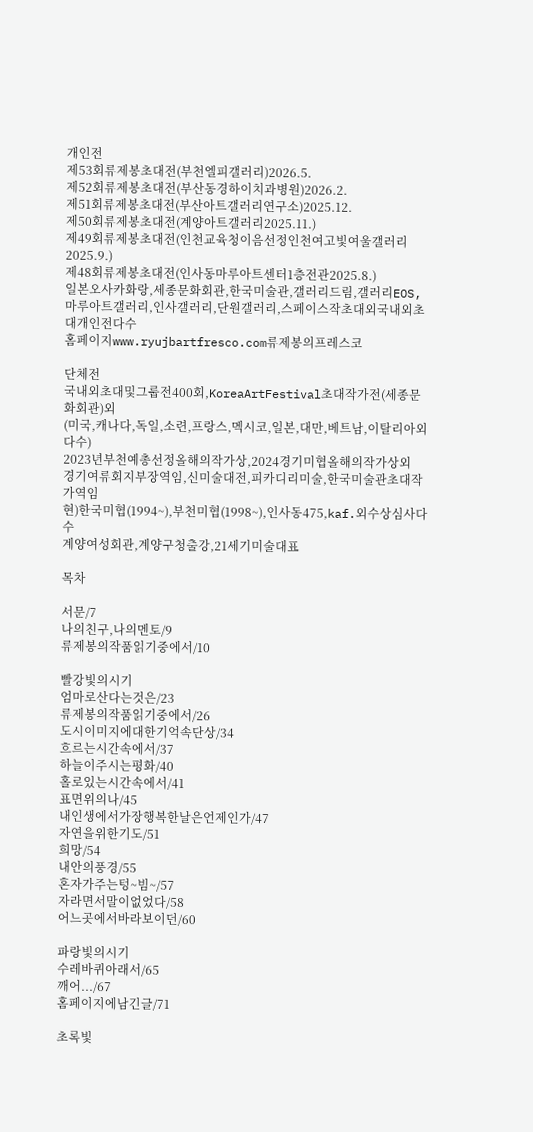개인전
제53회류제봉초대전(부천엘피갤러리)2026.5.
제52회류제봉초대전(부산동경하이치과병원)2026.2.
제51회류제봉초대전(부산아트갤러리연구소)2025.12.
제50회류제봉초대전(계양아트갤러리2025.11.)
제49회류제봉초대전(인천교육청이음선정인천여고빛여울갤러리2025.9.)
제48회류제봉초대전(인사동마루아트센터1층전관2025.8.)
일본오사카화랑,세종문화회관,한국미술관,갤러리드림,갤러리EOS,
마루아트갤러리,인사갤러리,단원갤러리,스페이스작초대외국내외초대개인전다수
홈페이지www.ryujbartfresco.com류제봉의프레스코

단체전
국내외초대및그룹전400회,KoreaArtFestival초대작가전(세종문화회관)외
(미국,캐나다,독일,소련,프랑스,멕시코,일본,대만,베트남,이탈리아외다수)
2023년부천예총선정올해의작가상,2024경기미협올해의작가상외
경기여류회지부장역임,신미술대전,피카디리미술,한국미술관초대작가역임
현)한국미협(1994~),부천미협(1998~),인사동475,kaf.외수상심사다수
계양여성회관,계양구청출강,21세기미술대표

목차

서문/7
나의친구,나의멘토/9
류제봉의작품읽기중에서/10

빨강빛의시기
엄마로산다는것은/23
류제봉의작품읽기중에서/26
도시이미지에대한기억속단상/34
흐르는시간속에서/37
하늘이주시는평화/40
홀로있는시간속에서/41
표면위의나/45
내인생에서가장행복한날은언제인가/47
자연을위한기도/51
희망/54
내안의풍경/55
혼자가주는텅~빔~/57
자라면서말이없었다/58
어느곳에서바라보이던/60

파랑빛의시기
수레바퀴아래서/65
깨어.../67
홈페이지에남긴글/71

초록빛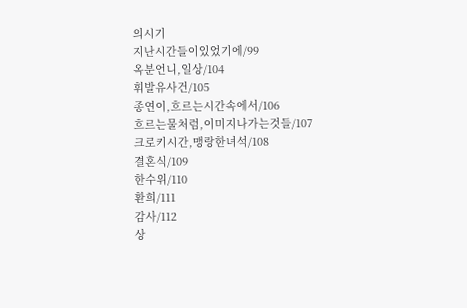의시기
지난시간들이있었기에/99
옥분언니,일상/104
휘발유사건/105
종연이,흐르는시간속에서/106
흐르는물처럼,이미지나가는것들/107
크로키시간,맹랑한녀석/108
결혼식/109
한수위/110
환희/111
감사/112
상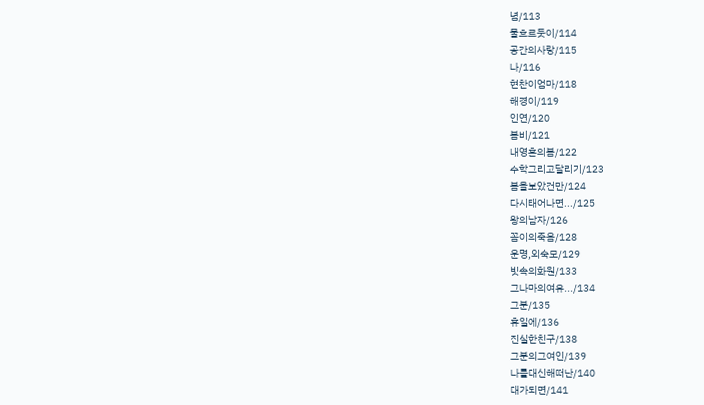념/113
물흐르듯이/114
공간의사랑/115
나/116
현찬이엄마/118
해경이/119
인연/120
봄비/121
내영혼의봄/122
수학그리고달리기/123
봄을보았건만/124
다시태어나면.../125
왕의남자/126
꼼이의죽음/128
운명,외숙모/129
빗속의화원/133
그나마의여유.../134
그분/135
휴일에/136
진실한친구/138
그분의그여인/139
나를대신해떠난/140
대가되면/141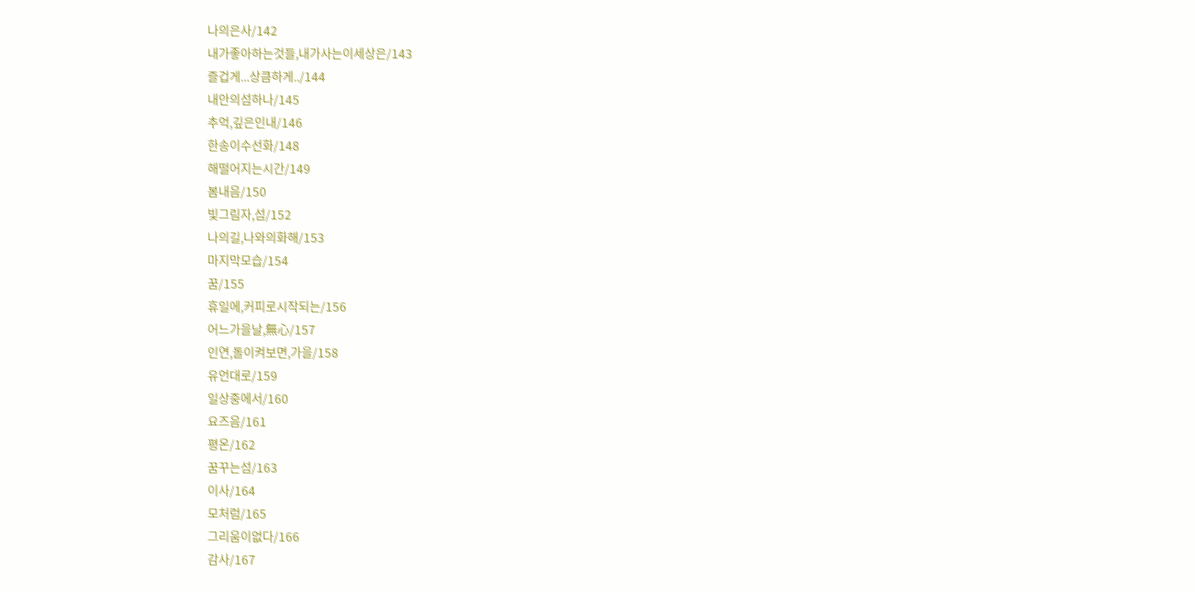나의은사/142
내가좋아하는것들,내가사는이세상은/143
즐겁게...상큼하게../144
내안의섬하나/145
추억,깊은인내/146
한송이수선화/148
해떨어지는시간/149
봄내음/150
빛그림자,섬/152
나의길,나와의화해/153
마지막모습/154
꿈/155
휴일에,커피로시작되는/156
어느가을날,無心/157
인연,돌이켜보면,가을/158
유언대로/159
일상중에서/160
요즈음/161
평온/162
꿈꾸는섬/163
이사/164
모처럼/165
그리움이없다/166
감사/167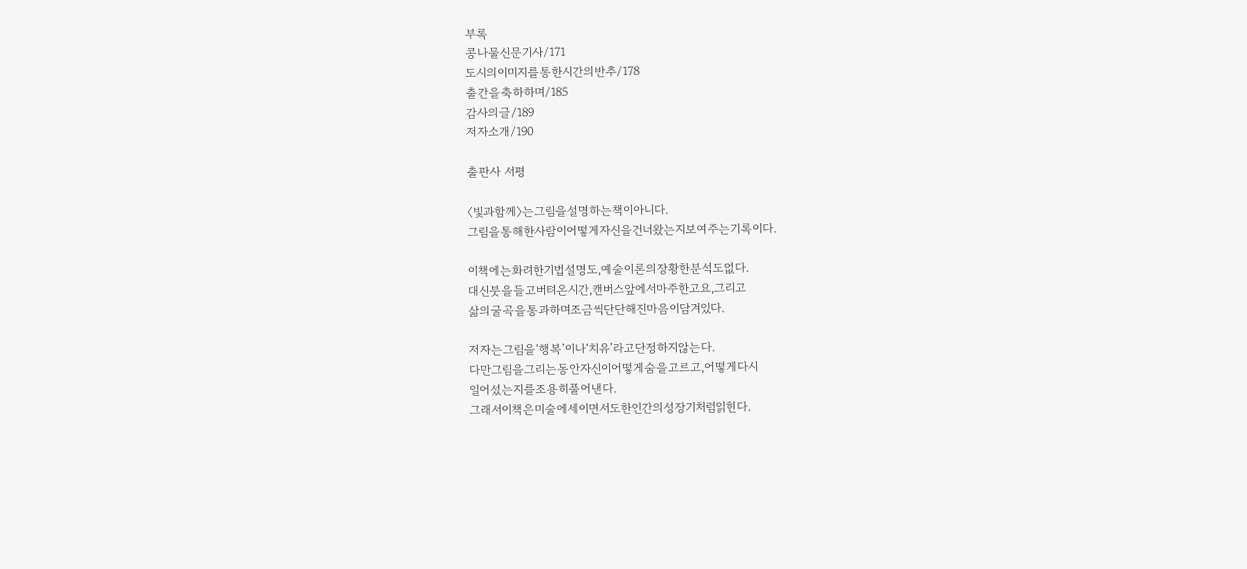부록
콩나물신문기사/171
도시의이미지를통한시간의반추/178
출간을축하하며/185
감사의글/189
저자소개/190

출판사 서평

〈빛과함께〉는그림을설명하는책이아니다.
그림을통해한사람이어떻게자신을건너왔는지보여주는기록이다.

이책에는화려한기법설명도,예술이론의장황한분석도없다.
대신붓을들고버텨온시간,캔버스앞에서마주한고요,그리고
삶의굴곡을통과하며조금씩단단해진마음이담겨있다.

저자는그림을‘행복’이나‘치유’라고단정하지않는다.
다만그림을그리는동안자신이어떻게숨을고르고,어떻게다시
일어섰는지를조용히풀어낸다.
그래서이책은미술에세이면서도한인간의성장기처럼읽힌다.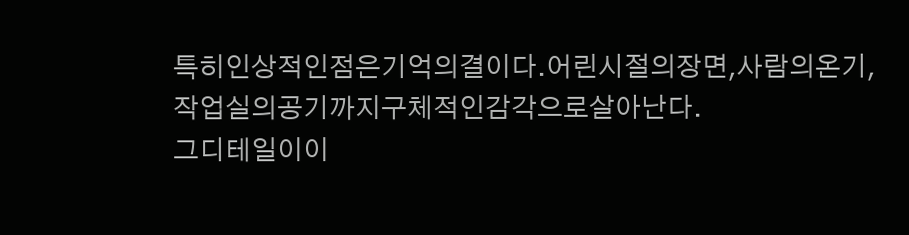특히인상적인점은기억의결이다.어린시절의장면,사람의온기,
작업실의공기까지구체적인감각으로살아난다.
그디테일이이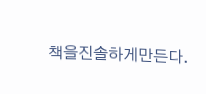책을진솔하게만든다.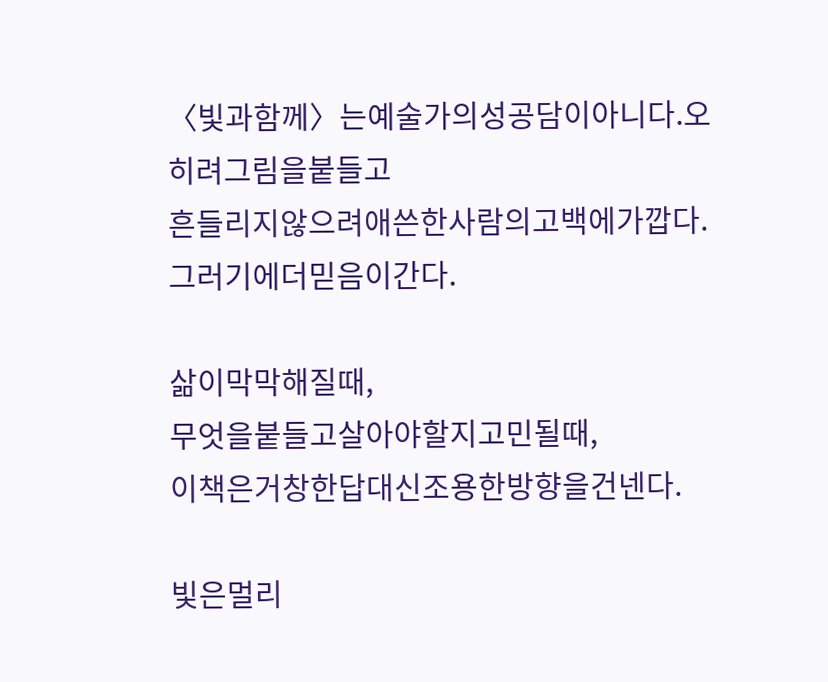〈빛과함께〉는예술가의성공담이아니다.오히려그림을붙들고
흔들리지않으려애쓴한사람의고백에가깝다.
그러기에더믿음이간다.

삶이막막해질때,
무엇을붙들고살아야할지고민될때,
이책은거창한답대신조용한방향을건넨다.

빛은멀리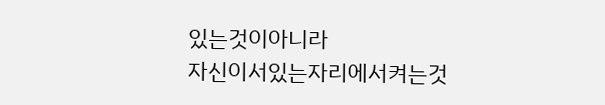있는것이아니라
자신이서있는자리에서켜는것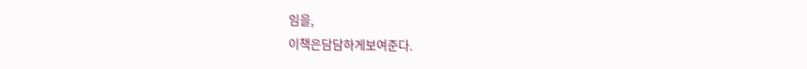임을,
이책은담담하게보여준다.